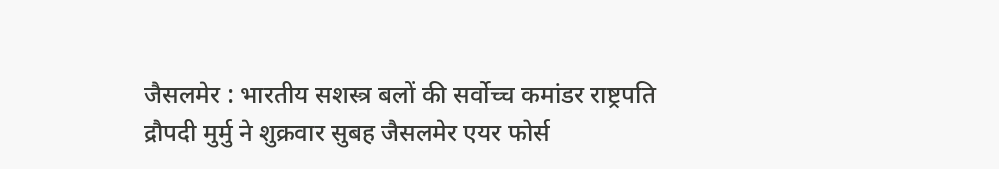जैसलमेर : भारतीय सशस्त्र बलों की सर्वोच्च कमांडर राष्ट्रपति द्रौपदी मुर्मु ने शुक्रवार सुबह जैसलमेर एयर फोर्स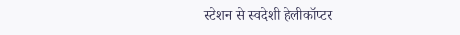स्टेशन से स्वदेशी हेलीकॉप्टर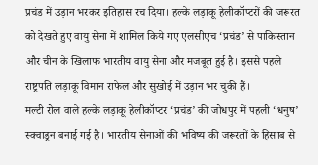प्रचंड में उड़ान भरकर इतिहास रच दिया। हल्के लड़ाकू हेलीकॉप्टरों की जरूरत को देखते हुए वायु सेना में शामिल किये गए एलसीएच ‘प्रचंड’ से पाकिस्तान और चीन के खिलाफ भारतीय वायु सेना और मजबूत हुई है। इससे पहले राष्ट्रपति लड़ाकू विमान राफेल और सुखोई में उड़ान भर चुकी हैं।
मल्टी रोल वाले हल्के लड़ाकू हेलीकॉप्टर ‘प्रचंड’ की जोधपुर में पहली ‘धनुष’ स्क्वाड्रन बनाई गई है। भारतीय सेनाओं की भविष्य की जरूरतों के हिसाब से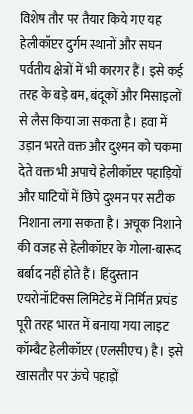विशेष तौर पर तैयार किये गए यह हेलीकॉप्टर दुर्गम स्थानों और सघन पर्वतीय क्षेत्रों में भी कारगर हैं। इसे कई तरह के बड़े बम, बंदूकों और मिसाइलों से लैस किया जा सकता है। हवा में उड़ान भरते वक्त और दुश्मन को चकमा देते वक्त भी अपाचे हेलीकॉप्टर पहाड़ियों और घाटियों में छिपे दुश्मन पर सटीक निशाना लगा सकता है। अचूक निशाने की वजह से हेलीकॉप्टर के गोला-बारूद बर्बाद नहीं होते हैं। हिंदुस्तान एयरोनॉटिक्स लिमिटेड में निर्मित प्रचंड पूरी तरह भारत में बनाया गया लाइट कॉम्बैट हेलीकॉप्टर (एलसीएच) है। इसे खासतौर पर ऊंचे पहाड़ों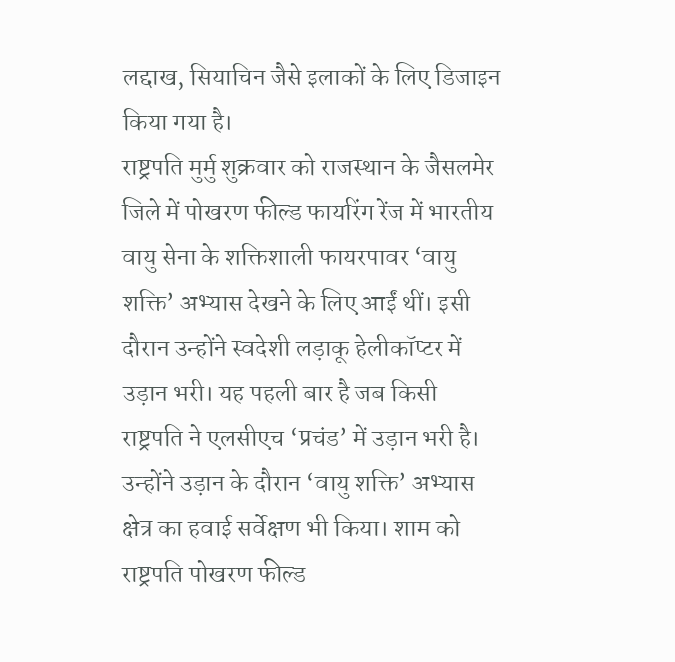लद्दाख, सियाचिन जैसे इलाकों के लिए डिजाइन किया गया है।
राष्ट्रपति मुर्मु शुक्रवार को राजस्थान के जैसलमेर जिले में पोखरण फील्ड फायरिंग रेंज में भारतीय वायु सेना के शक्तिशाली फायरपावर ‘वायु शक्ति’ अभ्यास देखने के लिए आईं थीं। इसी दौरान उन्होंने स्वदेशी लड़ाकू हेलीकॉप्टर में उड़ान भरी। यह पहली बार है जब किसी राष्ट्रपति ने एलसीएच ‘प्रचंड’ में उड़ान भरी है। उन्होंने उड़ान के दौरान ‘वायु शक्ति’ अभ्यास क्षेत्र का हवाई सर्वेक्षण भी किया। शाम को राष्ट्रपति पोखरण फील्ड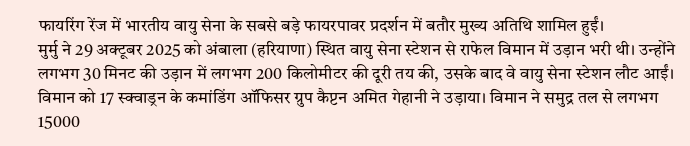फायरिंग रेंज में भारतीय वायु सेना के सबसे बड़े फायरपावर प्रदर्शन में बतौर मुख्य अतिथि शामिल हुईं।
मुर्मु ने 29 अक्टूबर 2025 को अंबाला (हरियाणा) स्थित वायु सेना स्टेशन से राफेल विमान में उड़ान भरी थी। उन्होंने लगभग 30 मिनट की उड़ान में लगभग 200 किलोमीटर की दूरी तय की, उसके बाद वे वायु सेना स्टेशन लौट आईं। विमान को 17 स्क्वाड्रन के कमांडिंग ऑफिसर ग्रुप कैप्टन अमित गेहानी ने उड़ाया। विमान ने समुद्र तल से लगभग 15000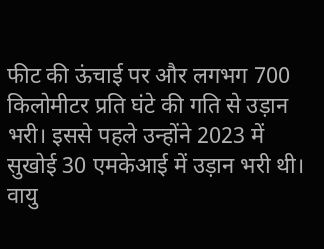फीट की ऊंचाई पर और लगभग 700 किलोमीटर प्रति घंटे की गति से उड़ान भरी। इससे पहले उन्होंने 2023 में सुखोई 30 एमकेआई में उड़ान भरी थी। वायु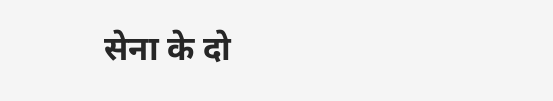सेना के दो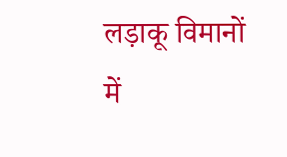लड़ाकू विमानों में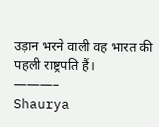उड़ान भरने वाली वह भारत की पहली राष्ट्रपति हैं।
———–
Shaurya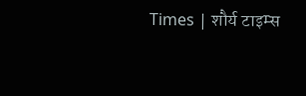Times | शौर्य टाइम्स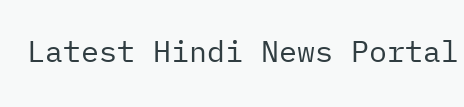Latest Hindi News Portal